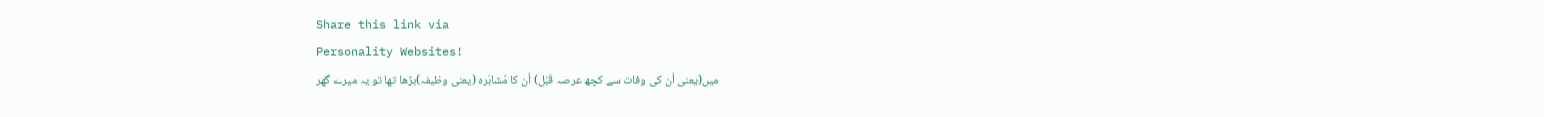Share this link via
Personality Websites!
میں(یعنی اُن کی وفات سے کچھ عرصہ قَبْل) اُن کا مُشاہَرہ (یعنی وظیفہ)بڑھا تھا تو یہ میرے گھر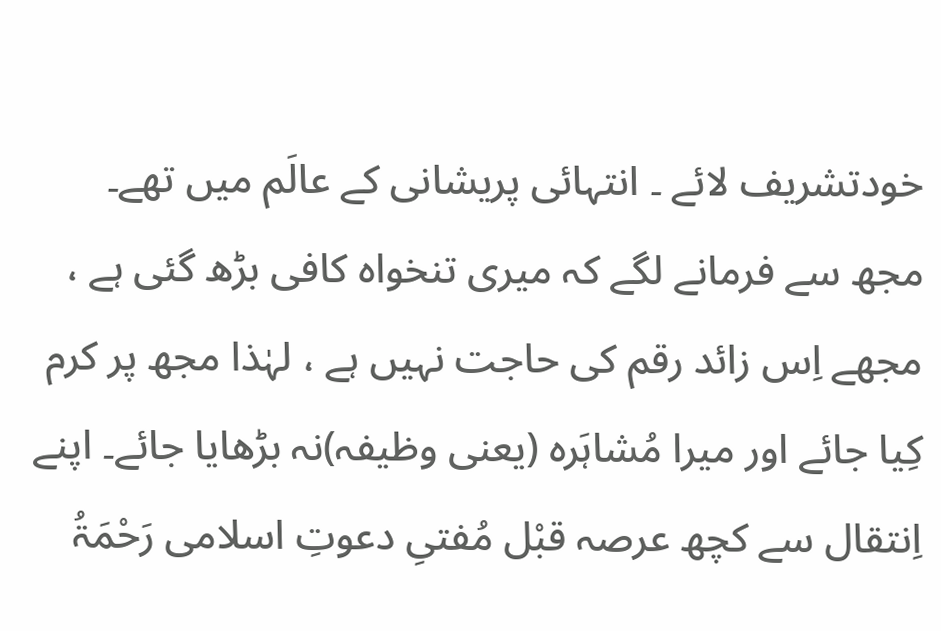خودتشریف لائے ۔ انتہائی پریشانی کے عالَم میں تھے۔ مجھ سے فرمانے لگے کہ میری تنخواہ کافی بڑھ گئی ہے ، مجھے اِس زائد رقم کی حاجت نہیں ہے ، لہٰذا مجھ پر کرم کِیا جائے اور میرا مُشاہَرہ (یعنی وظیفہ)نہ بڑھایا جائے۔ اپنے اِنتقال سے کچھ عرصہ قبْل مُفتیِ دعوتِ اسلامی رَحْمَۃُ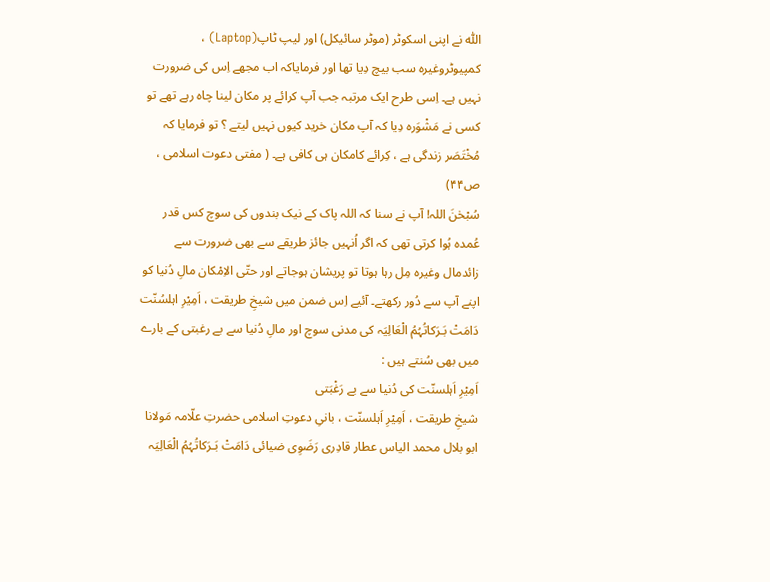اللّٰہ نے اپنی اسکوٹر (موٹر سائیکل) اور لیپ ٹاپ(Laptop) ، کمپیوٹروغیرہ سب بیچ دِیا تھا اور فرمایاکہ اب مجھے اِس کی ضرورت نہیں ہے۔ اِسی طرح ایک مرتبہ جب آپ کرائے پر مکان لینا چاہ رہے تھے تو کسی نے مَشْوَرہ دِیا کہ آپ مکان خرید کیوں نہیں لیتے ؟ تو فرمایا کہ مُخْتَصَر زندگی ہے ، کِرائے کامکان ہی کافی ہے۔ ( مفتی دعوت اسلامی ، ص۴۴)
سُبْحٰنَ اللہ! آپ نے سنا کہ اللہ پاک کے نیک بندوں کی سوچ کس قدر عُمدہ ہُوا کرتی تھی کہ اگر اُنہیں جائز طریقے سے بھی ضرورت سے زائدمال وغیرہ مِل رہا ہوتا تو پریشان ہوجاتے اور حتّی الاِمْکان مالِ دُنیا کو اپنے آپ سے دُور رکھتے۔ آئیے اِس ضمن میں شیخِ طریقت ، اَمِیْرِ اہلسُنّت دَامَتْ بَـرَکاتُہُمُ الْعَالِیَہ کی مدنی سوچ اور مالِ دُنیا سے بے رغبتی کے بارے میں بھی سُنتے ہیں :
اَمِیْرِ اَہلسنّت کی دُنیا سے بے رَغْبَتی
شیخِ طریقت ، اَمِیْرِ اَہلسنّت ، بانیِ دعوتِ اسلامی حضرتِ علّامہ مَولانا ابو بلال محمد الیاس عطار قادِری رَضَوِی ضیائی دَامَتْ بَـرَکاتُہُمُ الْعَالِیَہ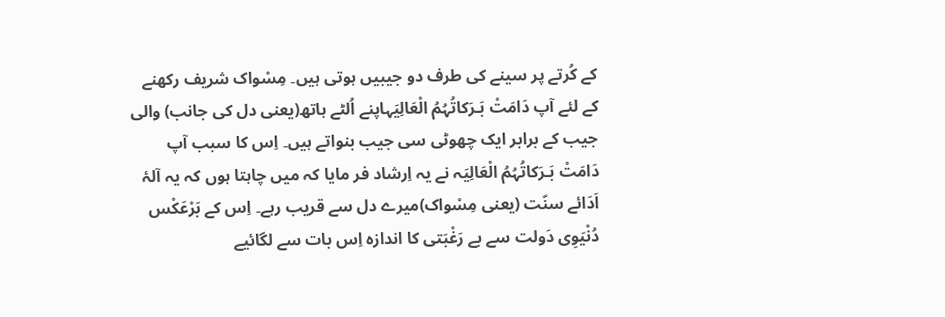کے کُرتے پر سینے کی طرف دو جیبیں ہوتی ہیں۔ مِسْواک شریف رکھنے کے لئے آپ دَامَتْ بَـرَکاتُہُمُ الْعَالِیَہاپنے اُلٹے ہاتھ(یعنی دل کی جانب) والی جیب کے برابر ایک چھوٹی سی جیب بنواتے ہیں۔ اِس کا سبب آپ دَامَتْ بَـرَکاتُہُمُ الْعَالِیَہ نے یہ اِرشاد فر مایا کہ میں چاہتا ہوں کہ یہ آلۂ اَدَائے سنّت (یعنی مِسْواک)میرے دل سے قریب رہے۔ اِس کے بَرْعَکْس دُنْیَوِی دَولت سے بے رَغْبَتی کا اندازہ اِس بات سے لگائیے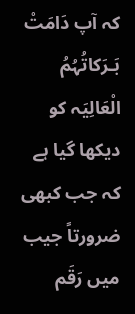کہ آپ دَامَتْ بَـرَکاتُہُمُ الْعَالِیَہ کو دیکھا گیا ہے کہ جب کبھی ضرورتاً جیب میں رَقَم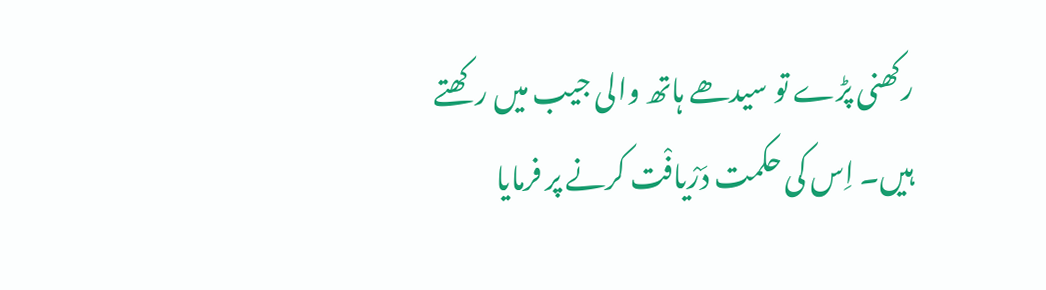رکھنی پڑے تو سیدھے ہاتھ والی جیب میں رکھتے ہیں۔ اِس کی حکمت دَرْیافْت کرنے پر فرمایا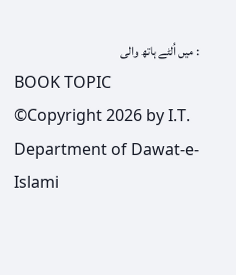: میں اُلٹے ہاتھ والی
BOOK TOPIC
©Copyright 2026 by I.T. Department of Dawat-e-Islami